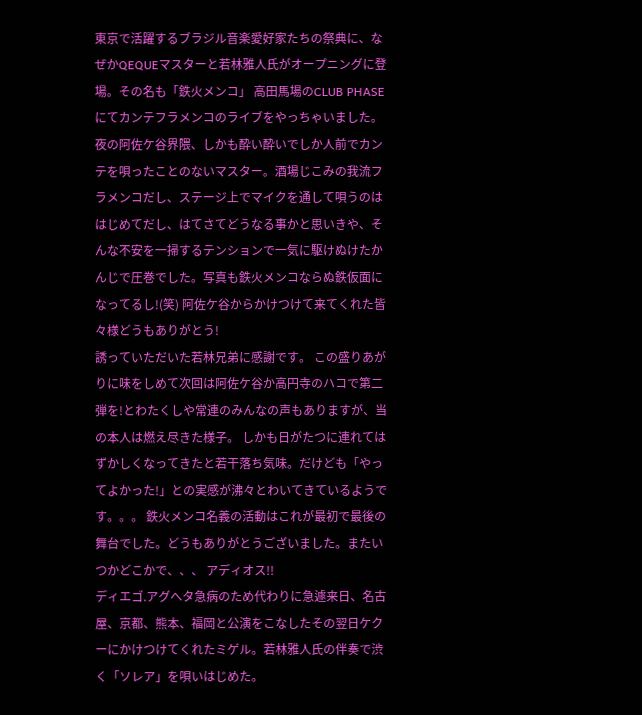東京で活躍するブラジル音楽愛好家たちの祭典に、なぜかQEQUEマスターと若林雅人氏がオープニングに登場。その名も「鉄火メンコ」 高田馬場のCLUB PHASEにてカンテフラメンコのライブをやっちゃいました。 夜の阿佐ケ谷界隈、しかも酔い酔いでしか人前でカンテを唄ったことのないマスター。酒場じこみの我流フラメンコだし、ステージ上でマイクを通して唄うのははじめてだし、はてさてどうなる事かと思いきや、そんな不安を一掃するテンションで一気に駆けぬけたかんじで圧巻でした。写真も鉄火メンコならぬ鉄仮面になってるし!(笑) 阿佐ケ谷からかけつけて来てくれた皆々様どうもありがとう!
誘っていただいた若林兄弟に感謝です。 この盛りあがりに味をしめて次回は阿佐ケ谷か高円寺のハコで第二弾を!とわたくしや常連のみんなの声もありますが、当の本人は燃え尽きた様子。 しかも日がたつに連れてはずかしくなってきたと若干落ち気味。だけども「やってよかった!」との実感が沸々とわいてきているようです。。。 鉄火メンコ名義の活動はこれが最初で最後の舞台でした。どうもありがとうございました。またいつかどこかで、、、 アディオス!!
ディエゴ.アグへタ急病のため代わりに急遽来日、名古屋、京都、熊本、福岡と公演をこなしたその翌日ケクーにかけつけてくれたミゲル。若林雅人氏の伴奏で渋く「ソレア」を唄いはじめた。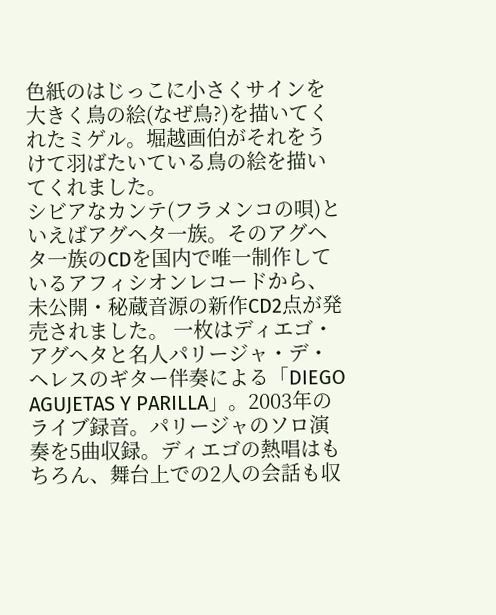色紙のはじっこに小さくサインを大きく鳥の絵(なぜ鳥?)を描いてくれたミゲル。堀越画伯がそれをうけて羽ばたいている鳥の絵を描いてくれました。
シビアなカンテ(フラメンコの唄)といえばアグヘタ一族。そのアグヘタ一族のCDを国内で唯一制作しているアフィシオンレコードから、未公開・秘蔵音源の新作CD2点が発売されました。 一枚はディエゴ・アグヘタと名人パリージャ・デ・ヘレスのギター伴奏による「DIEGO AGUJETAS Y PARILLA」。2003年のライブ録音。パリージャのソロ演奏を5曲収録。ディエゴの熱唱はもちろん、舞台上での2人の会話も収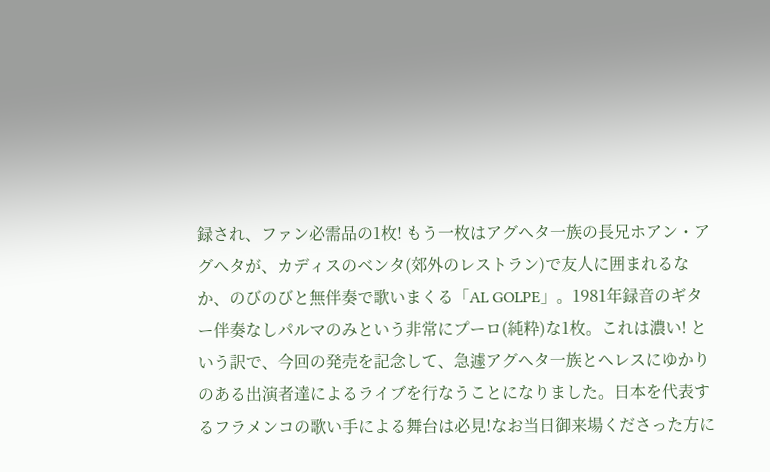録され、ファン必需品の1枚! もう一枚はアグヘタ一族の長兄ホアン・アグヘタが、カディスのベンタ(郊外のレストラン)で友人に囲まれるなか、のびのびと無伴奏で歌いまくる「AL GOLPE」。1981年録音のギター伴奏なしパルマのみという非常にプーロ(純粋)な1枚。これは濃い! という訳で、今回の発売を記念して、急遽アグヘタ一族とヘレスにゆかりのある出演者達によるライブを行なうことになりました。日本を代表するフラメンコの歌い手による舞台は必見!なお当日御来場くださった方に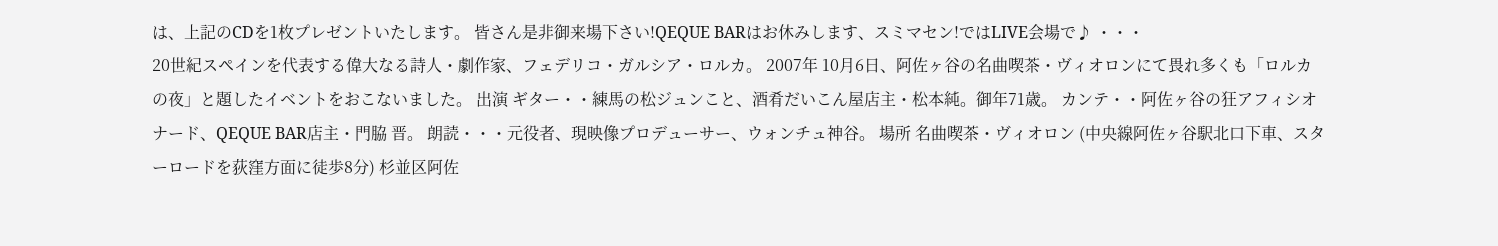は、上記のCDを1枚プレゼントいたします。 皆さん是非御来場下さい!QEQUE BARはお休みします、スミマセン!ではLIVE会場で♪ ・・・
20世紀スペインを代表する偉大なる詩人・劇作家、フェデリコ・ガルシア・ロルカ。 2007年 10月6日、阿佐ヶ谷の名曲喫茶・ヴィオロンにて畏れ多くも「ロルカの夜」と題したイベントをおこないました。 出演 ギター・・練馬の松ジュンこと、酒肴だいこん屋店主・松本純。御年71歳。 カンテ・・阿佐ヶ谷の狂アフィシオナード、QEQUE BAR店主・門脇 晋。 朗読・・・元役者、現映像プロデューサー、ウォンチュ神谷。 場所 名曲喫茶・ヴィオロン (中央線阿佐ヶ谷駅北口下車、スターロードを荻窪方面に徒歩8分) 杉並区阿佐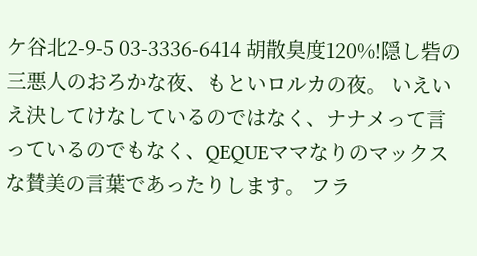ケ谷北2-9-5 03-3336-6414 胡散臭度120%!隠し砦の三悪人のおろかな夜、もといロルカの夜。 いえいえ決してけなしているのではなく、ナナメって言っているのでもなく、QEQUEママなりのマックスな賛美の言葉であったりします。 フラ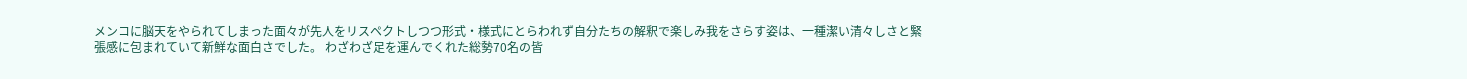メンコに脳天をやられてしまった面々が先人をリスペクトしつつ形式・様式にとらわれず自分たちの解釈で楽しみ我をさらす姿は、一種潔い清々しさと緊張感に包まれていて新鮮な面白さでした。 わざわざ足を運んでくれた総勢70名の皆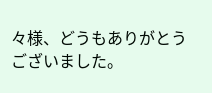々様、どうもありがとうございました。